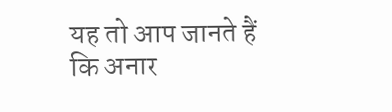यह तो आप जानते हैं कि अनार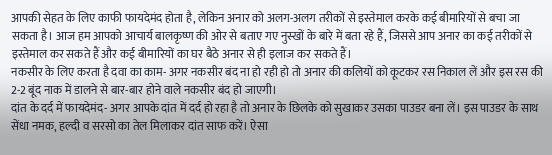आपकी सेहत के लिए काफी फायदेमंद होता है, लेकिन अनार को अलग-अलग तरीकों से इस्तेमाल करके कई बीमारियों से बचा जा सकता है। आज हम आपको आचार्य बालकृष्ण की ओर से बताए गए नुस्खों के बारे में बता रहे हैं, जिससे आप अनार का कई तरीकों से इस्तेमाल कर सकते हैं और कई बीमारियों का घर बैठे अनार से ही इलाज कर सकते हैं।
नकसीर के लिए करता है दवा का काम- अगर नकसीर बंद ना हो रही हो तो अनार की कलियों को कूटकर रस निकाल लें और इस रस की 2-2 बूंद नाक में डालने से बार-बार होने वाले नकसीर बंद हो जाएगी।
दांत के दर्द में फायदेमंद- अगर आपके दांत में दर्द हो रहा है तो अनार के छिलके को सुखाकर उसका पाउडर बना लें। इस पाउडर के साथ सेंधा नमक, हल्दी व सरसो का तेल मिलाकर दांत साफ करें। ऐसा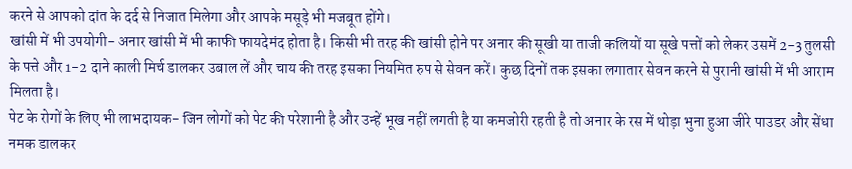करने से आपको दांत के दर्द से निजात मिलेगा और आपके मसूड़े भी मजबूत होंगे।
खांसी में भी उपयोगी- अनार खांसी में भी काफी फायदेमंद होता है। किसी भी तरह की खांसी होने पर अनार की सूखी या ताजी कलियों या सूखे पत्तों को लेकर उसमें 2-3 तुलसी के पत्ते और 1-2 दाने काली मिर्च डालकर उबाल लें और चाय की तरह इसका नियमित रुप से सेवन करें। कुछ दिनों तक इसका लगातार सेवन करने से पुरानी खांसी में भी आराम मिलता है।
पेट के रोगों के लिए भी लाभदायक- जिन लोगों को पेट की परेशानी है और उन्हें भूख नहीं लगती है या कमजोरी रहती है तो अनार के रस में थोड़ा भुना हुआ जीरे पाउडर और सेंधा नमक डालकर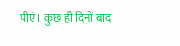पीएं। कुछ ही दिनों बाद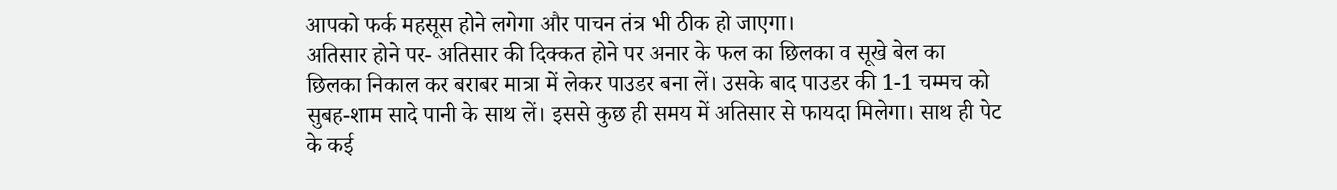आपको फर्क महसूस होने लगेगा और पाचन तंत्र भी ठीक हो जाएगा।
अतिसार होने पर- अतिसार की दिक्कत होने पर अनार के फल का छिलका व सूखे बेल का छिलका निकाल कर बराबर मात्रा में लेकर पाउडर बना लें। उसके बाद पाउडर की 1-1 चम्मच को सुबह-शाम सादे पानी के साथ लें। इससे कुछ ही समय में अतिसार से फायदा मिलेगा। साथ ही पेट के कई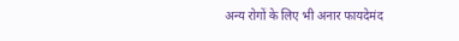अन्य रोगों के लिए भी अनार फायदेमंद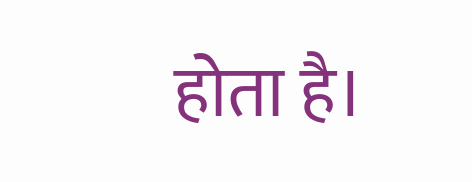होता है।